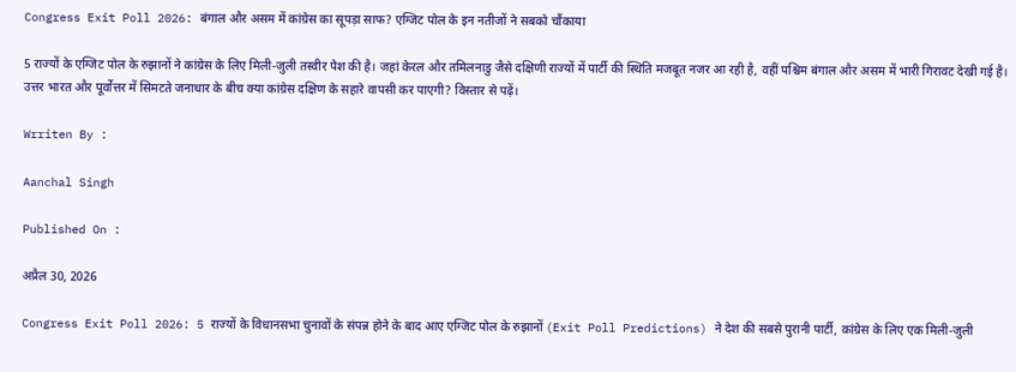Congress Exit Poll 2026: बंगाल और असम में कांग्रेस का सूपड़ा साफ? एग्जिट पोल के इन नतीजों ने सबको चौंकाया

5 राज्यों के एग्जिट पोल के रुझानों ने कांग्रेस के लिए मिली-जुली तस्वीर पेश की है। जहां केरल और तमिलनाडु जैसे दक्षिणी राज्यों में पार्टी की स्थिति मजबूत नजर आ रही है, वहीं पश्चिम बंगाल और असम में भारी गिरावट देखी गई है। उत्तर भारत और पूर्वोत्तर में सिमटते जनाधार के बीच क्या कांग्रेस दक्षिण के सहारे वापसी कर पाएगी? विस्तार से पढ़ें।

Wrriten By :

Aanchal Singh

Published On :

अप्रैल 30, 2026

Congress Exit Poll 2026: 5 राज्यों के विधानसभा चुनावों के संपन्न होने के बाद आए एग्जिट पोल के रुझानों (Exit Poll Predictions) ने देश की सबसे पुरानी पार्टी, कांग्रेस के लिए एक मिली-जुली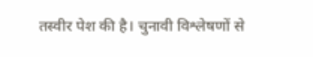तस्वीर पेश की है। चुनावी विश्लेषणों से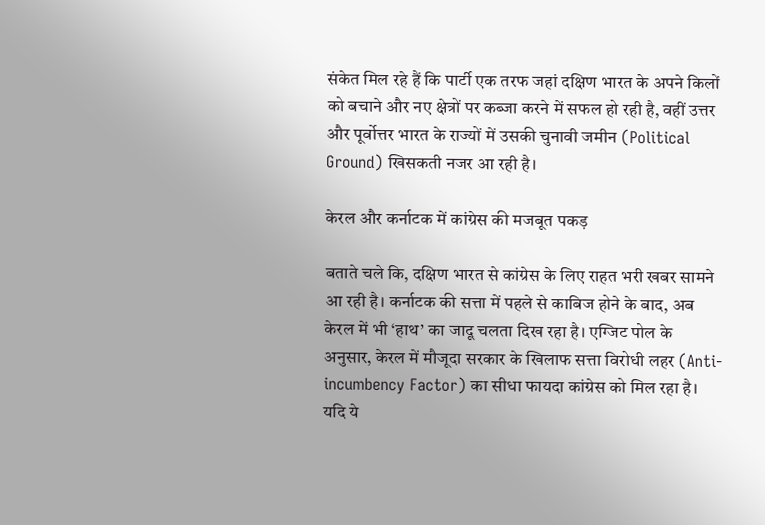संकेत मिल रहे हैं कि पार्टी एक तरफ जहां दक्षिण भारत के अपने किलों को बचाने और नए क्षेत्रों पर कब्जा करने में सफल हो रही है, वहीं उत्तर और पूर्वोत्तर भारत के राज्यों में उसकी चुनावी जमीन (Political Ground) खिसकती नजर आ रही है।

केरल और कर्नाटक में कांग्रेस की मजबूत पकड़

बताते चले कि, दक्षिण भारत से कांग्रेस के लिए राहत भरी खबर सामने आ रही है। कर्नाटक की सत्ता में पहले से काबिज होने के बाद, अब केरल में भी ‘हाथ’ का जादू चलता दिख रहा है। एग्जिट पोल के अनुसार, केरल में मौजूदा सरकार के खिलाफ सत्ता विरोधी लहर (Anti-incumbency Factor) का सीधा फायदा कांग्रेस को मिल रहा है। यदि ये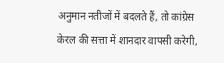अनुमान नतीजों में बदलते हैं, तो कांग्रेस केरल की सत्ता में शानदार वापसी करेगी,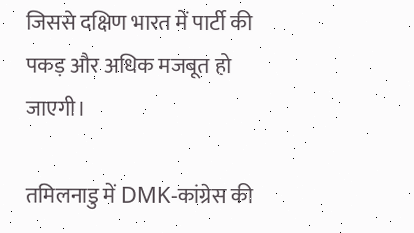जिससे दक्षिण भारत में पार्टी की पकड़ और अधिक मजबूत हो जाएगी।

तमिलनाडु में DMK-कांग्रेस की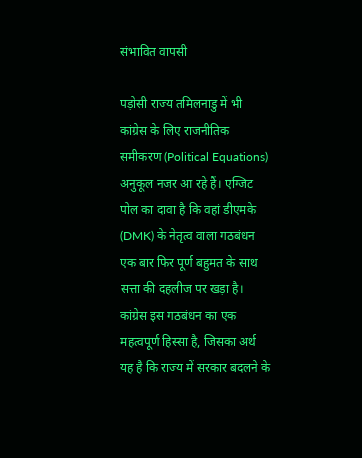संभावित वापसी

पड़ोसी राज्य तमिलनाडु में भी कांग्रेस के लिए राजनीतिक समीकरण (Political Equations) अनुकूल नजर आ रहे हैं। एग्जिट पोल का दावा है कि वहां डीएमके (DMK) के नेतृत्व वाला गठबंधन एक बार फिर पूर्ण बहुमत के साथ सत्ता की दहलीज पर खड़ा है। कांग्रेस इस गठबंधन का एक महत्वपूर्ण हिस्सा है, जिसका अर्थ यह है कि राज्य में सरकार बदलने के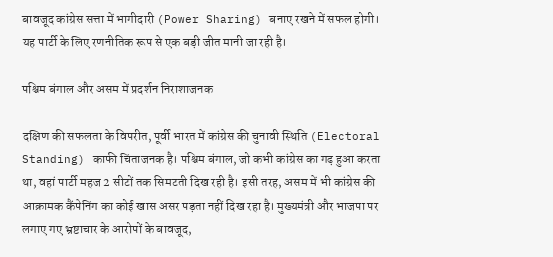बावजूद कांग्रेस सत्ता में भागीदारी (Power Sharing) बनाए रखने में सफल होगी। यह पार्टी के लिए रणनीतिक रूप से एक बड़ी जीत मानी जा रही है।

पश्चिम बंगाल और असम में प्रदर्शन निराशाजनक

दक्षिण की सफलता के विपरीत, पूर्वी भारत में कांग्रेस की चुनावी स्थिति (Electoral Standing) काफी चिंताजनक है। पश्चिम बंगाल, जो कभी कांग्रेस का गढ़ हुआ करता था, वहां पार्टी महज 2 सीटों तक सिमटती दिख रही है। इसी तरह, असम में भी कांग्रेस की आक्रामक कैंपेनिंग का कोई खास असर पड़ता नहीं दिख रहा है। मुख्यमंत्री और भाजपा पर लगाए गए भ्रष्टाचार के आरोपों के बावजूद,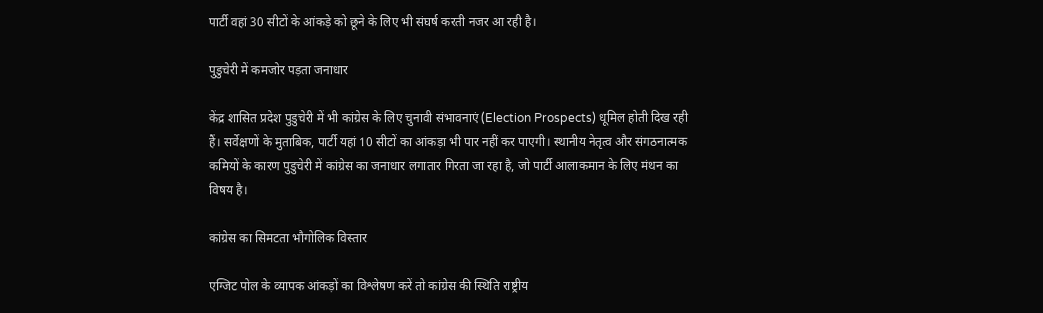पार्टी वहां 30 सीटों के आंकड़े को छूने के लिए भी संघर्ष करती नजर आ रही है।

पुडुचेरी में कमजोर पड़ता जनाधार

केंद्र शासित प्रदेश पुडुचेरी में भी कांग्रेस के लिए चुनावी संभावनाएं (Election Prospects) धूमिल होती दिख रही हैं। सर्वेक्षणों के मुताबिक, पार्टी यहां 10 सीटों का आंकड़ा भी पार नहीं कर पाएगी। स्थानीय नेतृत्व और संगठनात्मक कमियों के कारण पुडुचेरी में कांग्रेस का जनाधार लगातार गिरता जा रहा है, जो पार्टी आलाकमान के लिए मंथन का विषय है।

कांग्रेस का सिमटता भौगोलिक विस्तार

एग्जिट पोल के व्यापक आंकड़ों का विश्लेषण करें तो कांग्रेस की स्थिति राष्ट्रीय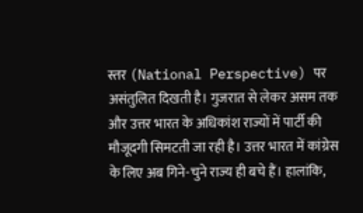स्तर (National Perspective) पर असंतुलित दिखती है। गुजरात से लेकर असम तक और उत्तर भारत के अधिकांश राज्यों में पार्टी की मौजूदगी सिमटती जा रही है। उत्तर भारत में कांग्रेस के लिए अब गिने-चुने राज्य ही बचे हैं। हालांकि,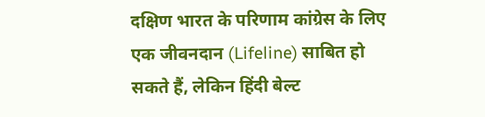दक्षिण भारत के परिणाम कांग्रेस के लिए एक जीवनदान (Lifeline) साबित हो सकते हैं, लेकिन हिंदी बेल्ट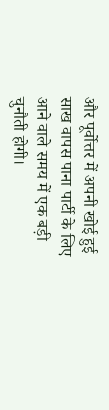और पूर्वोत्तर में अपनी खोई हुई साख वापस पाना पार्टी के लिए आने वाले समय में एक बड़ी चुनौती होगी।